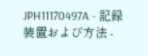JPH11170497A - 記録装置および方法 -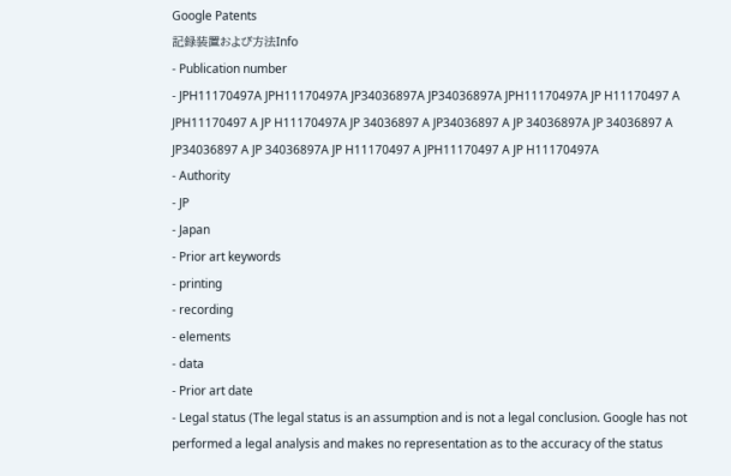Google Patents
記録装置および方法Info
- Publication number
- JPH11170497A JPH11170497A JP34036897A JP34036897A JPH11170497A JP H11170497 A JPH11170497 A JP H11170497A JP 34036897 A JP34036897 A JP 34036897A JP 34036897 A JP34036897 A JP 34036897A JP H11170497 A JPH11170497 A JP H11170497A
- Authority
- JP
- Japan
- Prior art keywords
- printing
- recording
- elements
- data
- Prior art date
- Legal status (The legal status is an assumption and is not a legal conclusion. Google has not performed a legal analysis and makes no representation as to the accuracy of the status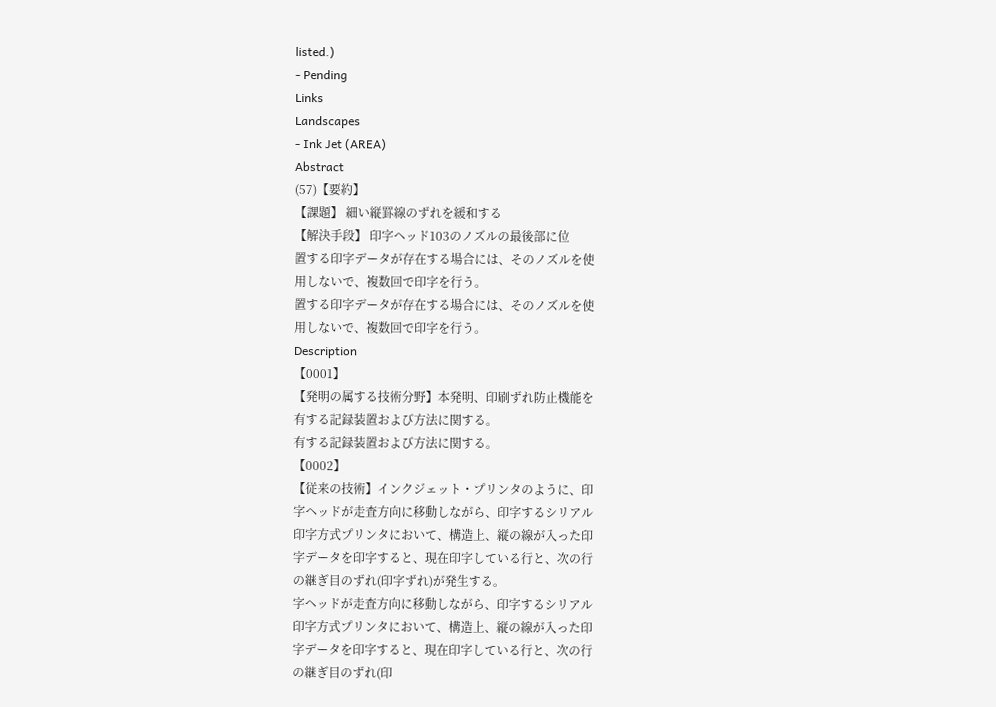listed.)
- Pending
Links
Landscapes
- Ink Jet (AREA)
Abstract
(57)【要約】
【課題】 細い縦罫線のずれを緩和する
【解決手段】 印字ヘッド103のノズルの最後部に位
置する印字データが存在する場合には、そのノズルを使
用しないで、複数回で印字を行う。
置する印字データが存在する場合には、そのノズルを使
用しないで、複数回で印字を行う。
Description
【0001】
【発明の属する技術分野】本発明、印刷ずれ防止機能を
有する記録装置および方法に関する。
有する記録装置および方法に関する。
【0002】
【従来の技術】インクジェット・プリンタのように、印
字ヘッドが走査方向に移動しながら、印字するシリアル
印字方式プリンタにおいて、構造上、縦の線が入った印
字データを印字すると、現在印字している行と、次の行
の継ぎ目のずれ(印字ずれ)が発生する。
字ヘッドが走査方向に移動しながら、印字するシリアル
印字方式プリンタにおいて、構造上、縦の線が入った印
字データを印字すると、現在印字している行と、次の行
の継ぎ目のずれ(印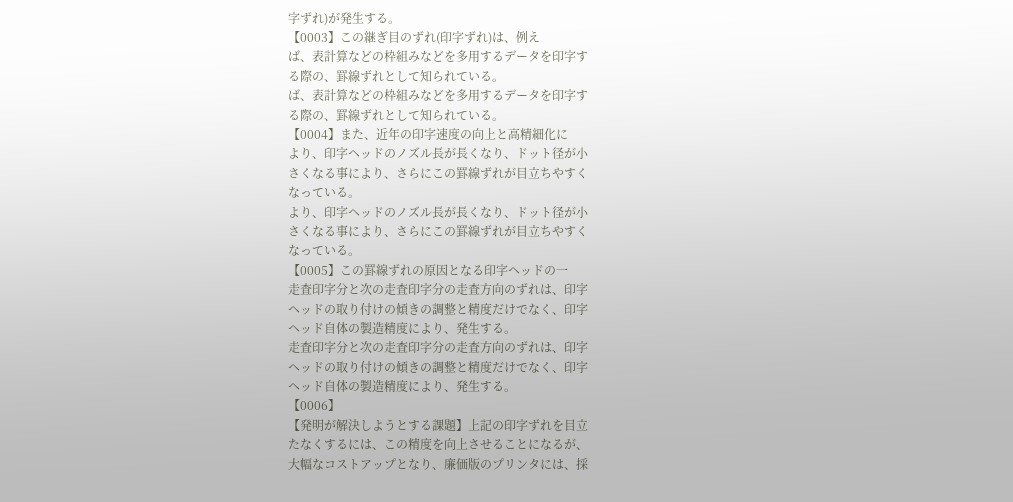字ずれ)が発生する。
【0003】この継ぎ目のずれ(印字ずれ)は、例え
ば、表計算などの枠組みなどを多用するデータを印字す
る際の、罫線ずれとして知られている。
ば、表計算などの枠組みなどを多用するデータを印字す
る際の、罫線ずれとして知られている。
【0004】また、近年の印字速度の向上と高精細化に
より、印字ヘッドのノズル長が長くなり、ドット径が小
さくなる事により、さらにこの罫線ずれが目立ちやすく
なっている。
より、印字ヘッドのノズル長が長くなり、ドット径が小
さくなる事により、さらにこの罫線ずれが目立ちやすく
なっている。
【0005】この罫線ずれの原因となる印字ヘッドの一
走査印字分と次の走査印字分の走査方向のずれは、印字
ヘッドの取り付けの傾きの調整と精度だけでなく、印字
ヘッド自体の製造精度により、発生する。
走査印字分と次の走査印字分の走査方向のずれは、印字
ヘッドの取り付けの傾きの調整と精度だけでなく、印字
ヘッド自体の製造精度により、発生する。
【0006】
【発明が解決しようとする課題】上記の印字ずれを目立
たなくするには、この精度を向上させることになるが、
大幅なコストアップとなり、廉価版のプリンタには、採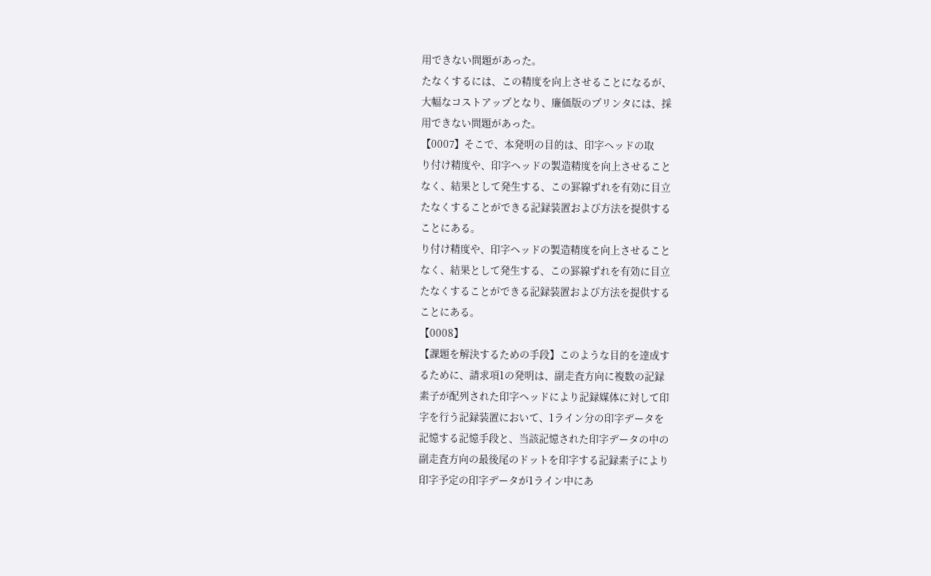用できない問題があった。
たなくするには、この精度を向上させることになるが、
大幅なコストアップとなり、廉価版のプリンタには、採
用できない問題があった。
【0007】そこで、本発明の目的は、印字ヘッドの取
り付け精度や、印字ヘッドの製造精度を向上させること
なく、結果として発生する、この罫線ずれを有効に目立
たなくすることができる記録装置および方法を提供する
ことにある。
り付け精度や、印字ヘッドの製造精度を向上させること
なく、結果として発生する、この罫線ずれを有効に目立
たなくすることができる記録装置および方法を提供する
ことにある。
【0008】
【課題を解決するための手段】このような目的を達成す
るために、請求項1の発明は、副走査方向に複数の記録
素子が配列された印字ヘッドにより記録媒体に対して印
字を行う記録装置において、1ライン分の印字データを
記憶する記憶手段と、当該記憶された印字データの中の
副走査方向の最後尾のドットを印字する記録素子により
印字予定の印字データが1ライン中にあ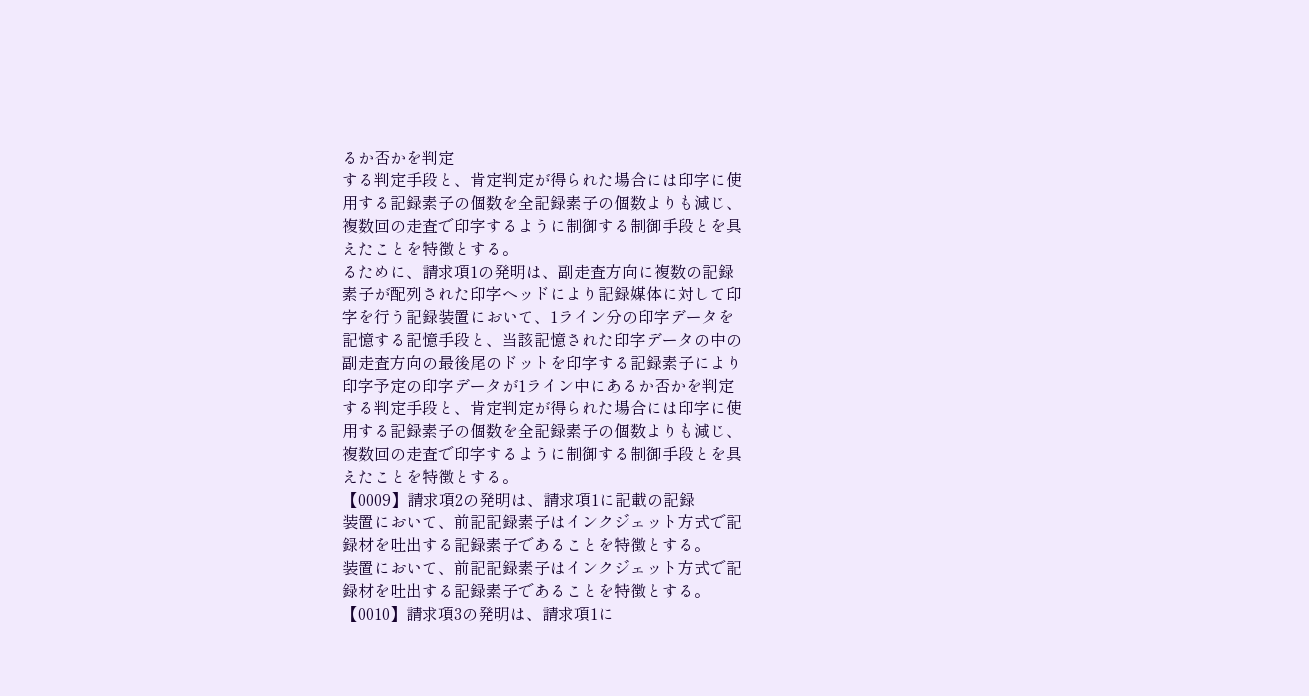るか否かを判定
する判定手段と、肯定判定が得られた場合には印字に使
用する記録素子の個数を全記録素子の個数よりも減じ、
複数回の走査で印字するように制御する制御手段とを具
えたことを特徴とする。
るために、請求項1の発明は、副走査方向に複数の記録
素子が配列された印字ヘッドにより記録媒体に対して印
字を行う記録装置において、1ライン分の印字データを
記憶する記憶手段と、当該記憶された印字データの中の
副走査方向の最後尾のドットを印字する記録素子により
印字予定の印字データが1ライン中にあるか否かを判定
する判定手段と、肯定判定が得られた場合には印字に使
用する記録素子の個数を全記録素子の個数よりも減じ、
複数回の走査で印字するように制御する制御手段とを具
えたことを特徴とする。
【0009】請求項2の発明は、請求項1に記載の記録
装置において、前記記録素子はインクジェット方式で記
録材を吐出する記録素子であることを特徴とする。
装置において、前記記録素子はインクジェット方式で記
録材を吐出する記録素子であることを特徴とする。
【0010】請求項3の発明は、請求項1に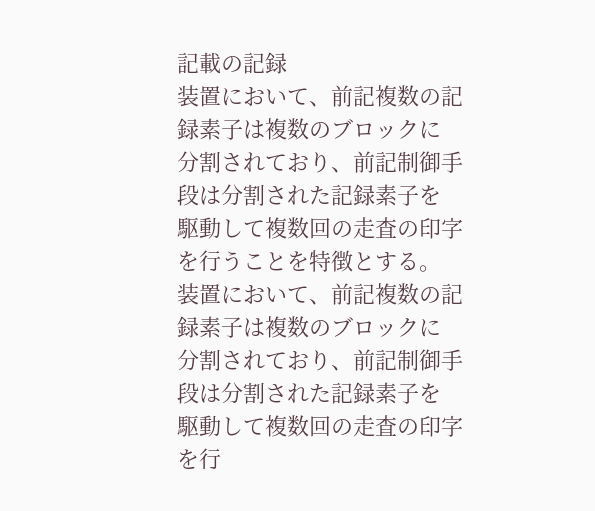記載の記録
装置において、前記複数の記録素子は複数のブロックに
分割されており、前記制御手段は分割された記録素子を
駆動して複数回の走査の印字を行うことを特徴とする。
装置において、前記複数の記録素子は複数のブロックに
分割されており、前記制御手段は分割された記録素子を
駆動して複数回の走査の印字を行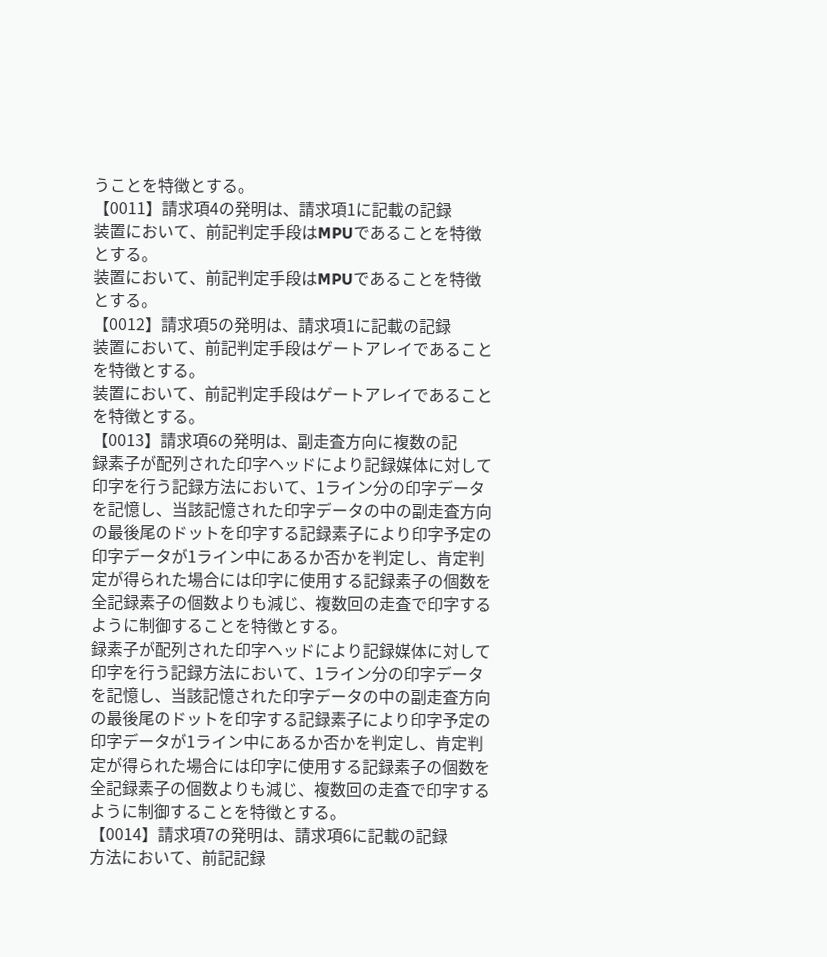うことを特徴とする。
【0011】請求項4の発明は、請求項1に記載の記録
装置において、前記判定手段はMPUであることを特徴
とする。
装置において、前記判定手段はMPUであることを特徴
とする。
【0012】請求項5の発明は、請求項1に記載の記録
装置において、前記判定手段はゲートアレイであること
を特徴とする。
装置において、前記判定手段はゲートアレイであること
を特徴とする。
【0013】請求項6の発明は、副走査方向に複数の記
録素子が配列された印字ヘッドにより記録媒体に対して
印字を行う記録方法において、1ライン分の印字データ
を記憶し、当該記憶された印字データの中の副走査方向
の最後尾のドットを印字する記録素子により印字予定の
印字データが1ライン中にあるか否かを判定し、肯定判
定が得られた場合には印字に使用する記録素子の個数を
全記録素子の個数よりも減じ、複数回の走査で印字する
ように制御することを特徴とする。
録素子が配列された印字ヘッドにより記録媒体に対して
印字を行う記録方法において、1ライン分の印字データ
を記憶し、当該記憶された印字データの中の副走査方向
の最後尾のドットを印字する記録素子により印字予定の
印字データが1ライン中にあるか否かを判定し、肯定判
定が得られた場合には印字に使用する記録素子の個数を
全記録素子の個数よりも減じ、複数回の走査で印字する
ように制御することを特徴とする。
【0014】請求項7の発明は、請求項6に記載の記録
方法において、前記記録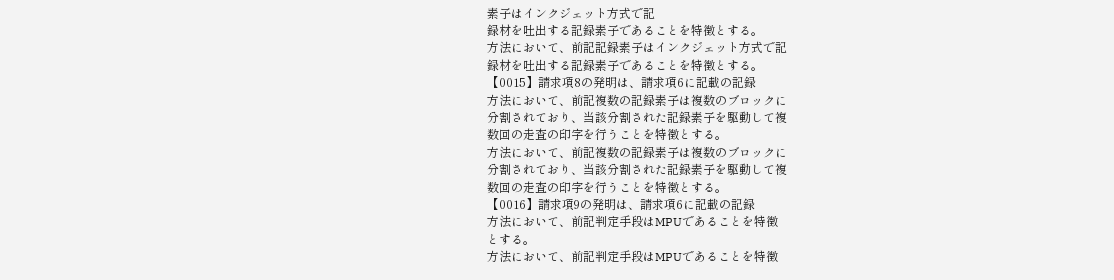素子はインクジェット方式で記
録材を吐出する記録素子であることを特徴とする。
方法において、前記記録素子はインクジェット方式で記
録材を吐出する記録素子であることを特徴とする。
【0015】請求項8の発明は、請求項6に記載の記録
方法において、前記複数の記録素子は複数のブロックに
分割されており、当該分割された記録素子を駆動して複
数回の走査の印字を行うことを特徴とする。
方法において、前記複数の記録素子は複数のブロックに
分割されており、当該分割された記録素子を駆動して複
数回の走査の印字を行うことを特徴とする。
【0016】請求項9の発明は、請求項6に記載の記録
方法において、前記判定手段はMPUであることを特徴
とする。
方法において、前記判定手段はMPUであることを特徴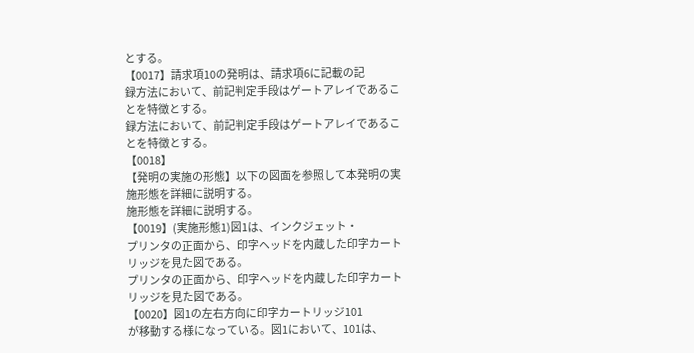とする。
【0017】請求項10の発明は、請求項6に記載の記
録方法において、前記判定手段はゲートアレイであるこ
とを特徴とする。
録方法において、前記判定手段はゲートアレイであるこ
とを特徴とする。
【0018】
【発明の実施の形態】以下の図面を参照して本発明の実
施形態を詳細に説明する。
施形態を詳細に説明する。
【0019】(実施形態1)図1は、インクジェット・
プリンタの正面から、印字ヘッドを内蔵した印字カート
リッジを見た図である。
プリンタの正面から、印字ヘッドを内蔵した印字カート
リッジを見た図である。
【0020】図1の左右方向に印字カートリッジ101
が移動する様になっている。図1において、101は、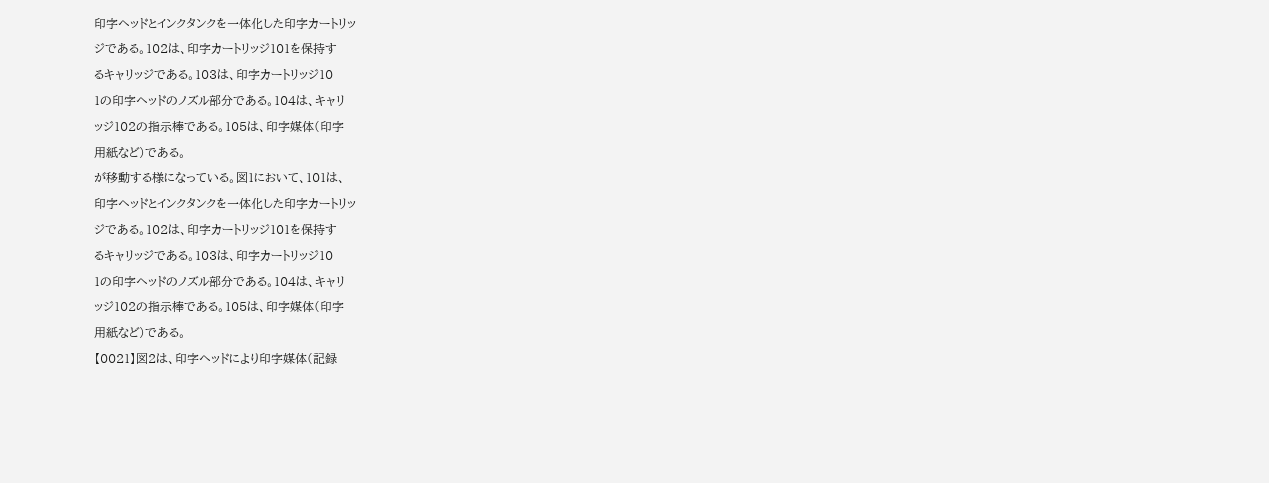印字ヘッドとインクタンクを一体化した印字カートリッ
ジである。102は、印字カートリッジ101を保持す
るキャリッジである。103は、印字カートリッジ10
1の印字ヘッドのノズル部分である。104は、キャリ
ッジ102の指示棒である。105は、印字媒体(印字
用紙など)である。
が移動する様になっている。図1において、101は、
印字ヘッドとインクタンクを一体化した印字カートリッ
ジである。102は、印字カートリッジ101を保持す
るキャリッジである。103は、印字カートリッジ10
1の印字ヘッドのノズル部分である。104は、キャリ
ッジ102の指示棒である。105は、印字媒体(印字
用紙など)である。
【0021】図2は、印字ヘッドにより印字媒体(記録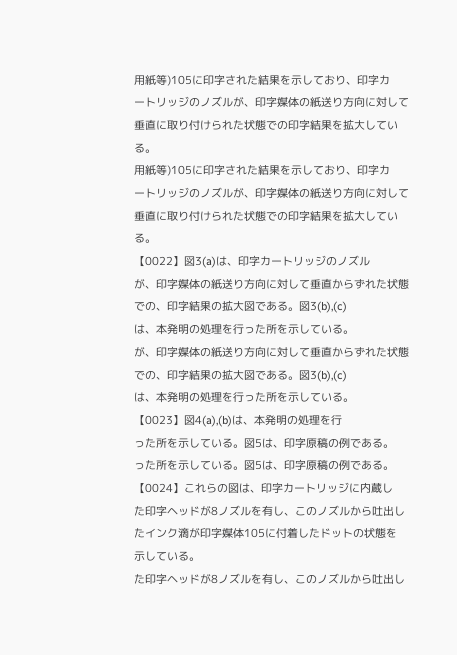用紙等)105に印字された結果を示しており、印字カ
ートリッジのノズルが、印字媒体の紙送り方向に対して
垂直に取り付けられた状態での印字結果を拡大してい
る。
用紙等)105に印字された結果を示しており、印字カ
ートリッジのノズルが、印字媒体の紙送り方向に対して
垂直に取り付けられた状態での印字結果を拡大してい
る。
【0022】図3(a)は、印字カートリッジのノズル
が、印字媒体の紙送り方向に対して垂直からずれた状態
での、印字結果の拡大図である。図3(b),(c)
は、本発明の処理を行った所を示している。
が、印字媒体の紙送り方向に対して垂直からずれた状態
での、印字結果の拡大図である。図3(b),(c)
は、本発明の処理を行った所を示している。
【0023】図4(a),(b)は、本発明の処理を行
った所を示している。図5は、印字原稿の例である。
った所を示している。図5は、印字原稿の例である。
【0024】これらの図は、印字カートリッジに内蔵し
た印字ヘッドが8ノズルを有し、このノズルから吐出し
たインク滴が印字媒体105に付着したドットの状態を
示している。
た印字ヘッドが8ノズルを有し、このノズルから吐出し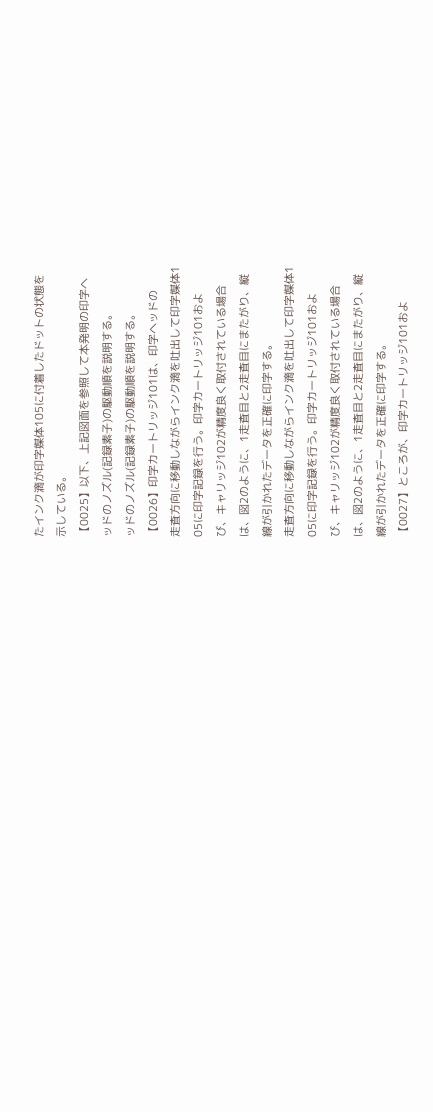たインク滴が印字媒体105に付着したドットの状態を
示している。
【0025】以下、上記図面を参照して本発明の印字ヘ
ッドのノズル(記録素子)の駆動順を説明する。
ッドのノズル(記録素子)の駆動順を説明する。
【0026】印字カートリッジ101は、印字ヘッドの
走査方向に移動しながらインク滴を吐出して印字媒体1
05に印字記録を行う。印字カートリッジ101およ
び、キャリッジ102が精度良く取付されている場合
は、図2のように、1走査目と2走査目にまたがり、縦
線が引かれたデータを正確に印字する。
走査方向に移動しながらインク滴を吐出して印字媒体1
05に印字記録を行う。印字カートリッジ101およ
び、キャリッジ102が精度良く取付されている場合
は、図2のように、1走査目と2走査目にまたがり、縦
線が引かれたデータを正確に印字する。
【0027】ところが、印字カートリッジ101およ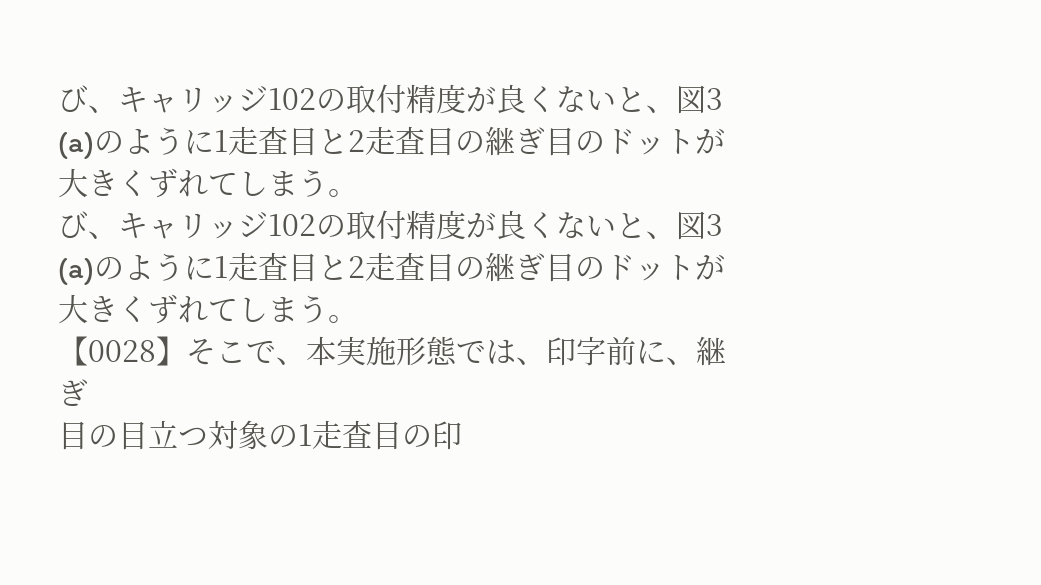び、キャリッジ102の取付精度が良くないと、図3
(a)のように1走査目と2走査目の継ぎ目のドットが
大きくずれてしまう。
び、キャリッジ102の取付精度が良くないと、図3
(a)のように1走査目と2走査目の継ぎ目のドットが
大きくずれてしまう。
【0028】そこで、本実施形態では、印字前に、継ぎ
目の目立つ対象の1走査目の印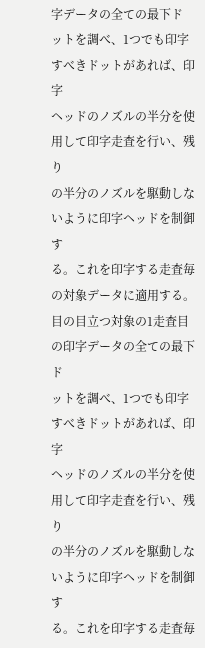字データの全ての最下ド
ットを調べ、1つでも印字すべきドットがあれば、印字
ヘッドのノズルの半分を使用して印字走査を行い、残り
の半分のノズルを駆動しないように印字ヘッドを制御す
る。これを印字する走査毎の対象データに適用する。
目の目立つ対象の1走査目の印字データの全ての最下ド
ットを調べ、1つでも印字すべきドットがあれば、印字
ヘッドのノズルの半分を使用して印字走査を行い、残り
の半分のノズルを駆動しないように印字ヘッドを制御す
る。これを印字する走査毎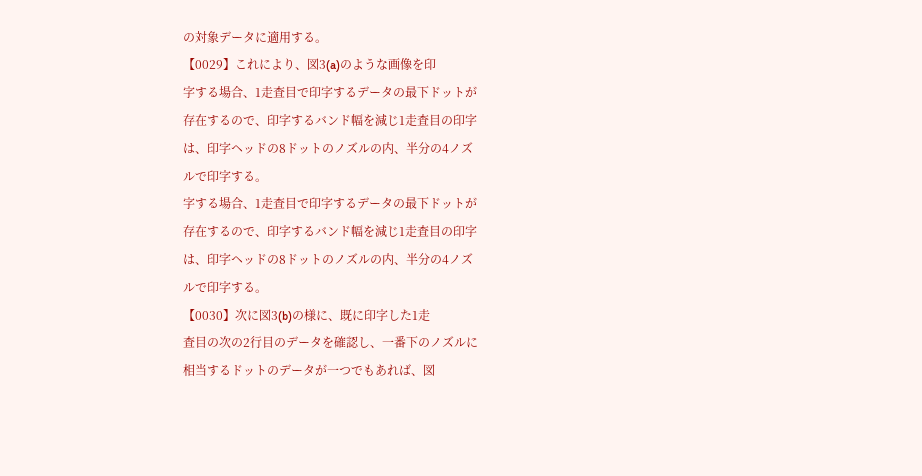の対象データに適用する。
【0029】これにより、図3(a)のような画像を印
字する場合、1走査目で印字するデータの最下ドットが
存在するので、印字するバンド幅を減じ1走査目の印字
は、印字ヘッドの8ドットのノズルの内、半分の4ノズ
ルで印字する。
字する場合、1走査目で印字するデータの最下ドットが
存在するので、印字するバンド幅を減じ1走査目の印字
は、印字ヘッドの8ドットのノズルの内、半分の4ノズ
ルで印字する。
【0030】次に図3(b)の様に、既に印字した1走
査目の次の2行目のデータを確認し、一番下のノズルに
相当するドットのデータが一つでもあれば、図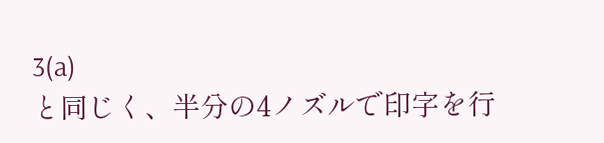3(a)
と同じく、半分の4ノズルで印字を行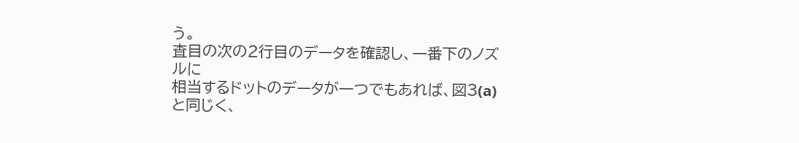う。
査目の次の2行目のデータを確認し、一番下のノズルに
相当するドットのデータが一つでもあれば、図3(a)
と同じく、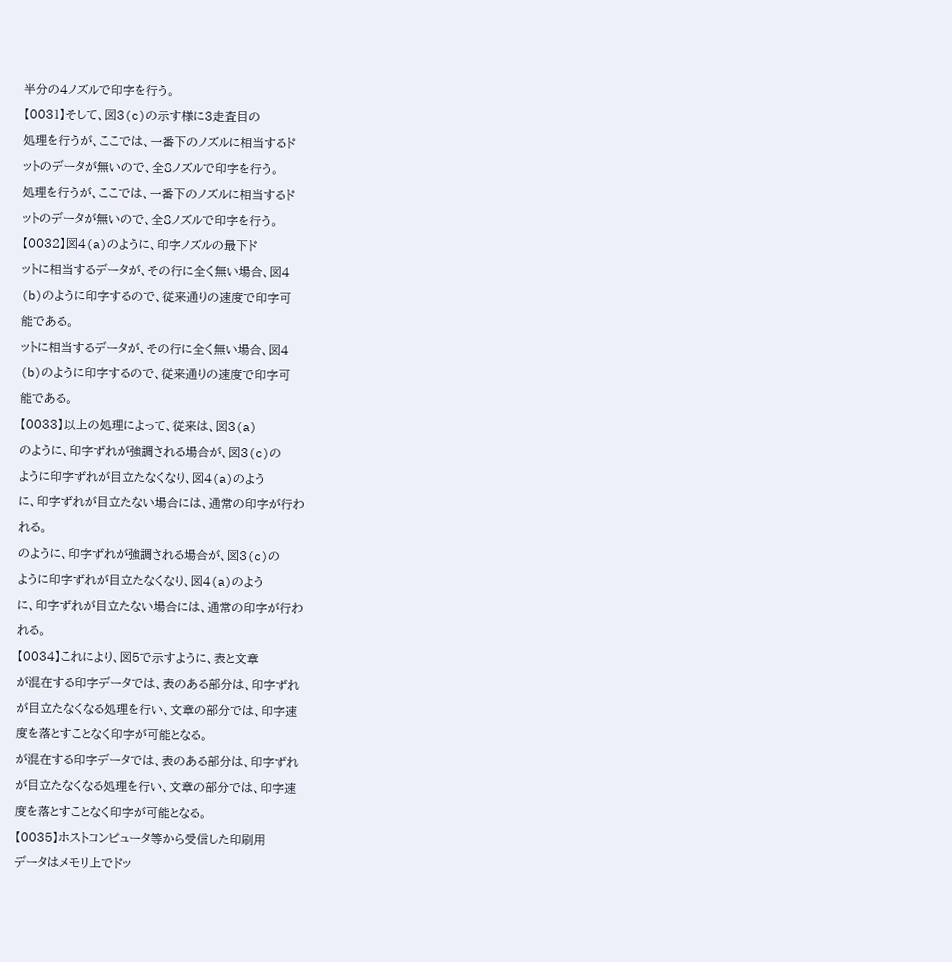半分の4ノズルで印字を行う。
【0031】そして、図3(c)の示す様に3走査目の
処理を行うが、ここでは、一番下のノズルに相当するド
ットのデータが無いので、全8ノズルで印字を行う。
処理を行うが、ここでは、一番下のノズルに相当するド
ットのデータが無いので、全8ノズルで印字を行う。
【0032】図4(a)のように、印字ノズルの最下ド
ットに相当するデータが、その行に全く無い場合、図4
(b)のように印字するので、従来通りの速度で印字可
能である。
ットに相当するデータが、その行に全く無い場合、図4
(b)のように印字するので、従来通りの速度で印字可
能である。
【0033】以上の処理によって、従来は、図3(a)
のように、印字ずれが強調される場合が、図3(c)の
ように印字ずれが目立たなくなり、図4(a)のよう
に、印字ずれが目立たない場合には、通常の印字が行わ
れる。
のように、印字ずれが強調される場合が、図3(c)の
ように印字ずれが目立たなくなり、図4(a)のよう
に、印字ずれが目立たない場合には、通常の印字が行わ
れる。
【0034】これにより、図5で示すように、表と文章
が混在する印字データでは、表のある部分は、印字ずれ
が目立たなくなる処理を行い、文章の部分では、印字速
度を落とすことなく印字が可能となる。
が混在する印字データでは、表のある部分は、印字ずれ
が目立たなくなる処理を行い、文章の部分では、印字速
度を落とすことなく印字が可能となる。
【0035】ホストコンピュータ等から受信した印刷用
データはメモリ上でドッ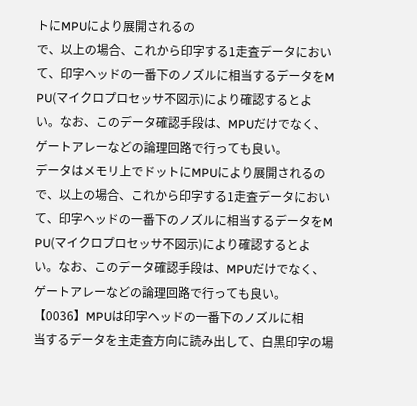トにMPUにより展開されるの
で、以上の場合、これから印字する1走査データにおい
て、印字ヘッドの一番下のノズルに相当するデータをM
PU(マイクロプロセッサ不図示)により確認するとよ
い。なお、このデータ確認手段は、MPUだけでなく、
ゲートアレーなどの論理回路で行っても良い。
データはメモリ上でドットにMPUにより展開されるの
で、以上の場合、これから印字する1走査データにおい
て、印字ヘッドの一番下のノズルに相当するデータをM
PU(マイクロプロセッサ不図示)により確認するとよ
い。なお、このデータ確認手段は、MPUだけでなく、
ゲートアレーなどの論理回路で行っても良い。
【0036】MPUは印字ヘッドの一番下のノズルに相
当するデータを主走査方向に読み出して、白黒印字の場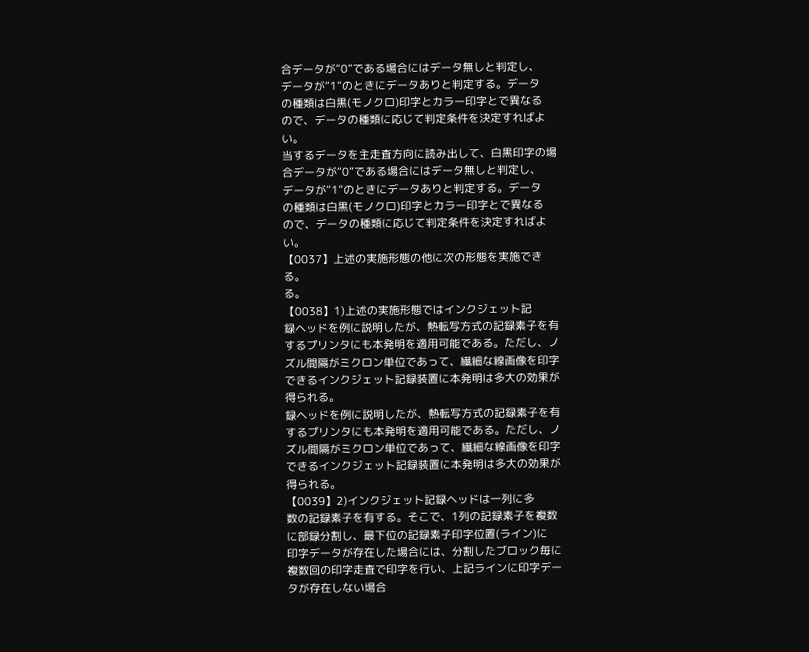合データが“0”である場合にはデータ無しと判定し、
データが“1”のときにデータありと判定する。データ
の種類は白黒(モノクロ)印字とカラー印字とで異なる
ので、データの種類に応じて判定条件を決定すればよ
い。
当するデータを主走査方向に読み出して、白黒印字の場
合データが“0”である場合にはデータ無しと判定し、
データが“1”のときにデータありと判定する。データ
の種類は白黒(モノクロ)印字とカラー印字とで異なる
ので、データの種類に応じて判定条件を決定すればよ
い。
【0037】上述の実施形態の他に次の形態を実施でき
る。
る。
【0038】1)上述の実施形態ではインクジェット記
録ヘッドを例に説明したが、熱転写方式の記録素子を有
するプリンタにも本発明を適用可能である。ただし、ノ
ズル間隔がミクロン単位であって、繊細な線画像を印字
できるインクジェット記録装置に本発明は多大の効果が
得られる。
録ヘッドを例に説明したが、熱転写方式の記録素子を有
するプリンタにも本発明を適用可能である。ただし、ノ
ズル間隔がミクロン単位であって、繊細な線画像を印字
できるインクジェット記録装置に本発明は多大の効果が
得られる。
【0039】2)インクジェット記録ヘッドは一列に多
数の記録素子を有する。そこで、1列の記録素子を複数
に部録分割し、最下位の記録素子印字位置(ライン)に
印字データが存在した場合には、分割したブロック毎に
複数回の印字走査で印字を行い、上記ラインに印字デー
タが存在しない場合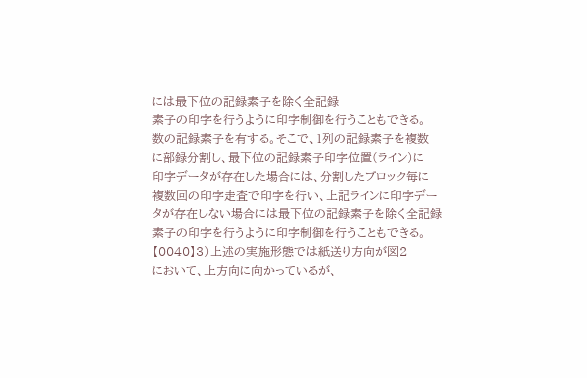には最下位の記録素子を除く全記録
素子の印字を行うように印字制御を行うこともできる。
数の記録素子を有する。そこで、1列の記録素子を複数
に部録分割し、最下位の記録素子印字位置(ライン)に
印字データが存在した場合には、分割したブロック毎に
複数回の印字走査で印字を行い、上記ラインに印字デー
タが存在しない場合には最下位の記録素子を除く全記録
素子の印字を行うように印字制御を行うこともできる。
【0040】3)上述の実施形態では紙送り方向が図2
において、上方向に向かっているが、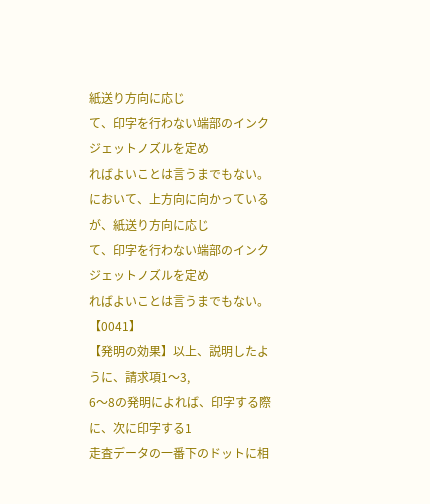紙送り方向に応じ
て、印字を行わない端部のインクジェットノズルを定め
ればよいことは言うまでもない。
において、上方向に向かっているが、紙送り方向に応じ
て、印字を行わない端部のインクジェットノズルを定め
ればよいことは言うまでもない。
【0041】
【発明の効果】以上、説明したように、請求項1〜3,
6〜8の発明によれば、印字する際に、次に印字する1
走査データの一番下のドットに相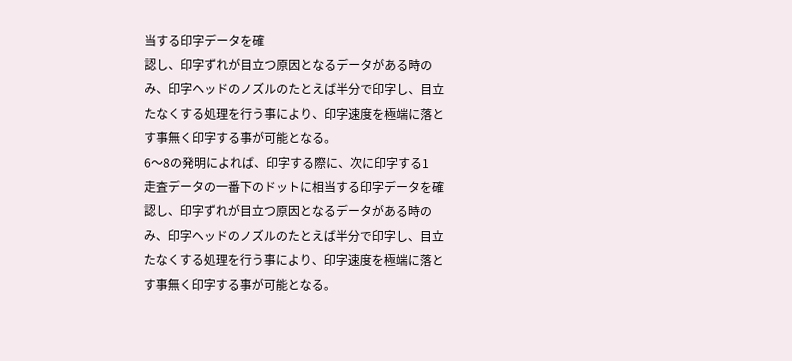当する印字データを確
認し、印字ずれが目立つ原因となるデータがある時の
み、印字ヘッドのノズルのたとえば半分で印字し、目立
たなくする処理を行う事により、印字速度を極端に落と
す事無く印字する事が可能となる。
6〜8の発明によれば、印字する際に、次に印字する1
走査データの一番下のドットに相当する印字データを確
認し、印字ずれが目立つ原因となるデータがある時の
み、印字ヘッドのノズルのたとえば半分で印字し、目立
たなくする処理を行う事により、印字速度を極端に落と
す事無く印字する事が可能となる。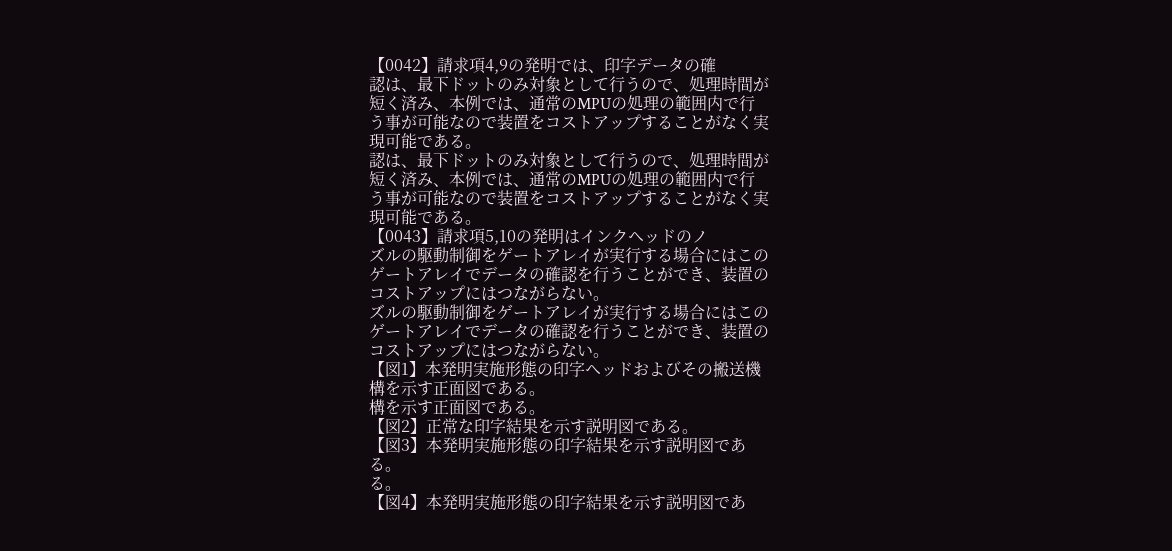【0042】請求項4,9の発明では、印字データの確
認は、最下ドットのみ対象として行うので、処理時間が
短く済み、本例では、通常のMPUの処理の範囲内で行
う事が可能なので装置をコストアップすることがなく実
現可能である。
認は、最下ドットのみ対象として行うので、処理時間が
短く済み、本例では、通常のMPUの処理の範囲内で行
う事が可能なので装置をコストアップすることがなく実
現可能である。
【0043】請求項5,10の発明はインクヘッドのノ
ズルの駆動制御をゲートアレイが実行する場合にはこの
ゲートアレイでデータの確認を行うことができ、装置の
コストアップにはつながらない。
ズルの駆動制御をゲートアレイが実行する場合にはこの
ゲートアレイでデータの確認を行うことができ、装置の
コストアップにはつながらない。
【図1】本発明実施形態の印字ヘッドおよびその搬送機
構を示す正面図である。
構を示す正面図である。
【図2】正常な印字結果を示す説明図である。
【図3】本発明実施形態の印字結果を示す説明図であ
る。
る。
【図4】本発明実施形態の印字結果を示す説明図であ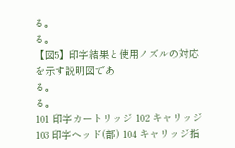る。
る。
【図5】印字結果と使用ノズルの対応を示す説明図であ
る。
る。
101 印字カートリッジ 102 キャリッジ 103 印字ヘッド(部) 104 キャリッジ指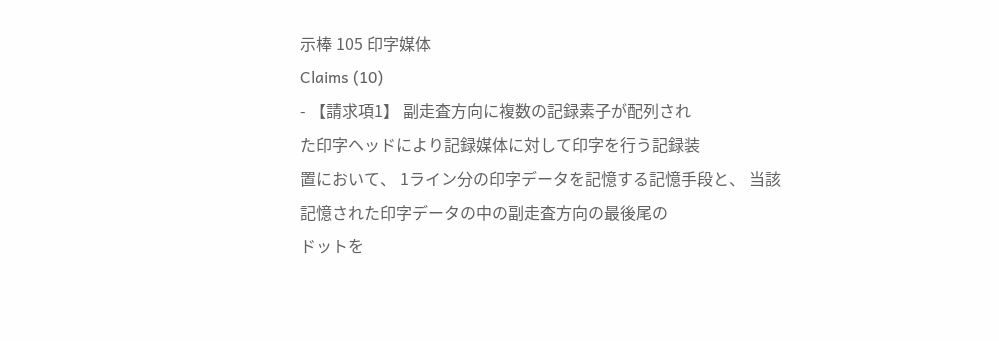示棒 105 印字媒体
Claims (10)
- 【請求項1】 副走査方向に複数の記録素子が配列され
た印字ヘッドにより記録媒体に対して印字を行う記録装
置において、 1ライン分の印字データを記憶する記憶手段と、 当該記憶された印字データの中の副走査方向の最後尾の
ドットを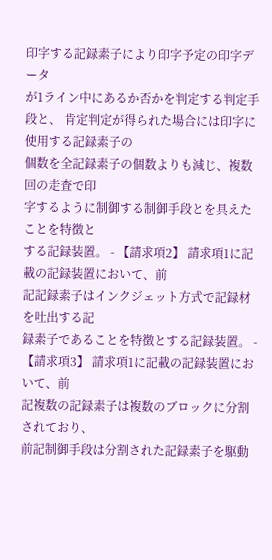印字する記録素子により印字予定の印字データ
が1ライン中にあるか否かを判定する判定手段と、 肯定判定が得られた場合には印字に使用する記録素子の
個数を全記録素子の個数よりも減じ、複数回の走査で印
字するように制御する制御手段とを具えたことを特徴と
する記録装置。 - 【請求項2】 請求項1に記載の記録装置において、前
記記録素子はインクジェット方式で記録材を吐出する記
録素子であることを特徴とする記録装置。 - 【請求項3】 請求項1に記載の記録装置において、前
記複数の記録素子は複数のブロックに分割されており、
前記制御手段は分割された記録素子を駆動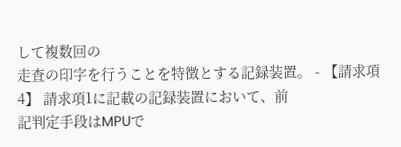して複数回の
走査の印字を行うことを特徴とする記録装置。 - 【請求項4】 請求項1に記載の記録装置において、前
記判定手段はMPUで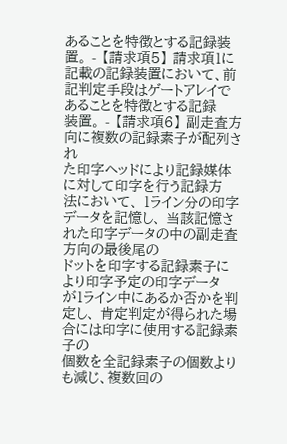あることを特徴とする記録装置。 - 【請求項5】 請求項1に記載の記録装置において、前
記判定手段はゲートアレイであることを特徴とする記録
装置。 - 【請求項6】 副走査方向に複数の記録素子が配列され
た印字ヘッドにより記録媒体に対して印字を行う記録方
法において、 1ライン分の印字データを記憶し、 当該記憶された印字データの中の副走査方向の最後尾の
ドットを印字する記録素子により印字予定の印字データ
が1ライン中にあるか否かを判定し、 肯定判定が得られた場合には印字に使用する記録素子の
個数を全記録素子の個数よりも減じ、複数回の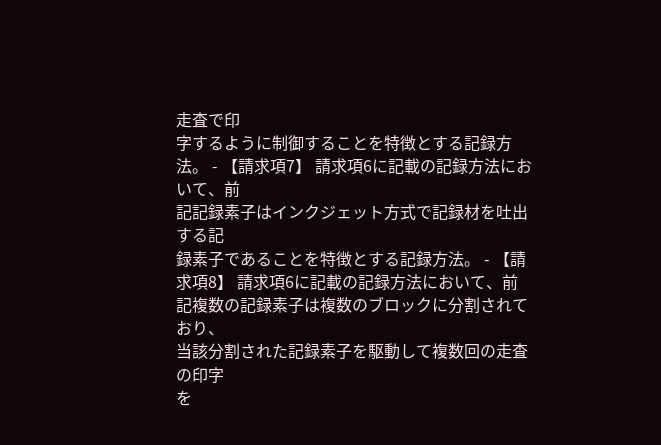走査で印
字するように制御することを特徴とする記録方法。 - 【請求項7】 請求項6に記載の記録方法において、前
記記録素子はインクジェット方式で記録材を吐出する記
録素子であることを特徴とする記録方法。 - 【請求項8】 請求項6に記載の記録方法において、前
記複数の記録素子は複数のブロックに分割されており、
当該分割された記録素子を駆動して複数回の走査の印字
を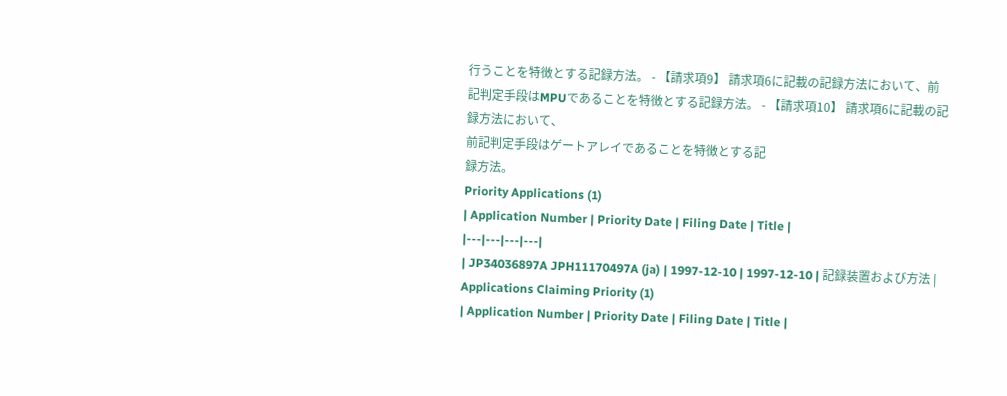行うことを特徴とする記録方法。 - 【請求項9】 請求項6に記載の記録方法において、前
記判定手段はMPUであることを特徴とする記録方法。 - 【請求項10】 請求項6に記載の記録方法において、
前記判定手段はゲートアレイであることを特徴とする記
録方法。
Priority Applications (1)
| Application Number | Priority Date | Filing Date | Title |
|---|---|---|---|
| JP34036897A JPH11170497A (ja) | 1997-12-10 | 1997-12-10 | 記録装置および方法 |
Applications Claiming Priority (1)
| Application Number | Priority Date | Filing Date | Title |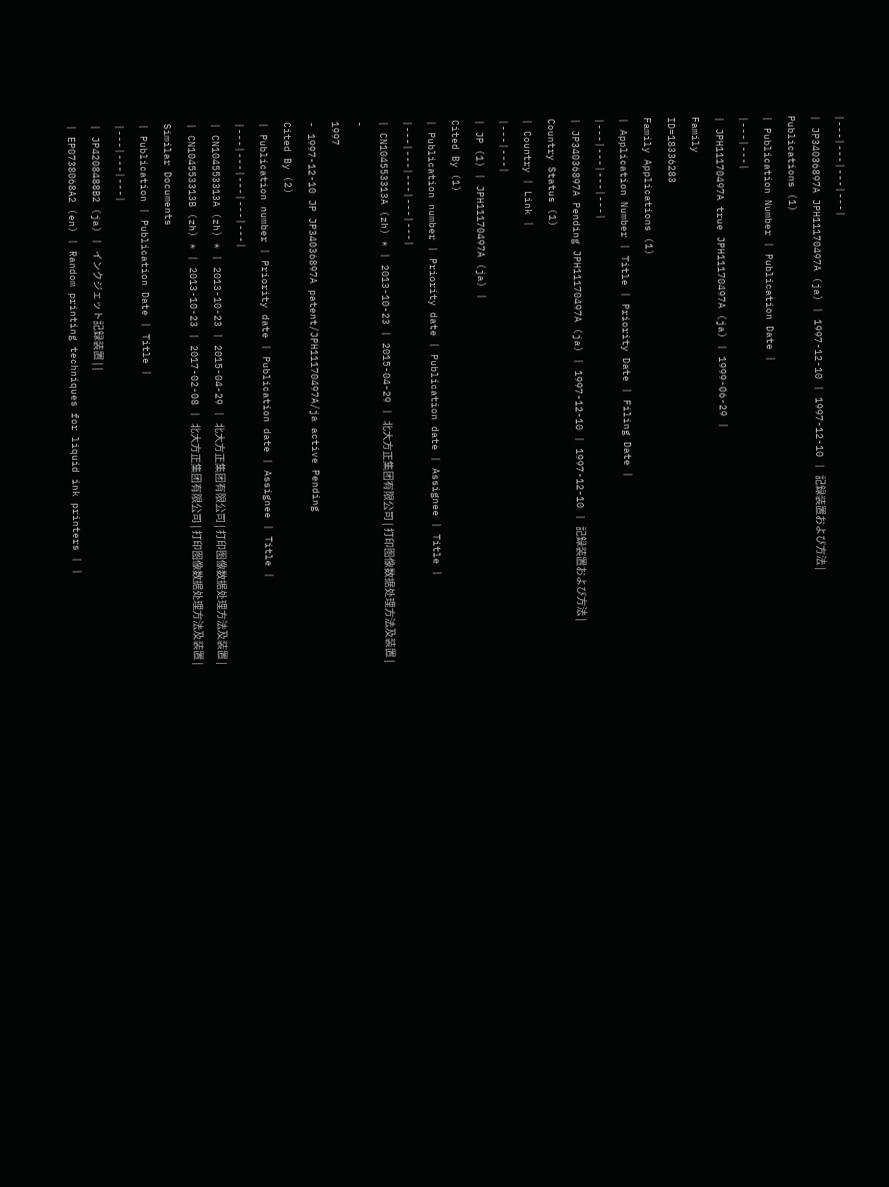|---|---|---|---|
| JP34036897A JPH11170497A (ja) | 1997-12-10 | 1997-12-10 | 記録装置および方法 |
Publications (1)
| Publication Number | Publication Date |
|---|---|
| JPH11170497A true JPH11170497A (ja) | 1999-06-29 |
Family
ID=18336283
Family Applications (1)
| Application Number | Title | Priority Date | Filing Date |
|---|---|---|---|
| JP34036897A Pending JPH11170497A (ja) | 1997-12-10 | 1997-12-10 | 記録装置および方法 |
Country Status (1)
| Country | Link |
|---|---|
| JP (1) | JPH11170497A (ja) |
Cited By (1)
| Publication number | Priority date | Publication date | Assignee | Title |
|---|---|---|---|---|
| CN104553313A (zh) * | 2013-10-23 | 2015-04-29 | 北大方正集团有限公司 | 打印图像数据处理方法及装置 |
-
1997
- 1997-12-10 JP JP34036897A patent/JPH11170497A/ja active Pending
Cited By (2)
| Publication number | Priority date | Publication date | Assignee | Title |
|---|---|---|---|---|
| CN104553313A (zh) * | 2013-10-23 | 2015-04-29 | 北大方正集团有限公司 | 打印图像数据处理方法及装置 |
| CN104553313B (zh) * | 2013-10-23 | 2017-02-08 | 北大方正集团有限公司 | 打印图像数据处理方法及装置 |
Similar Documents
| Publication | Publication Date | Title |
|---|---|---|
| JP4208488B2 (ja) | インクジェット記録装置 | |
| EP0738068A2 (en) | Random printing techniques for liquid ink printers | |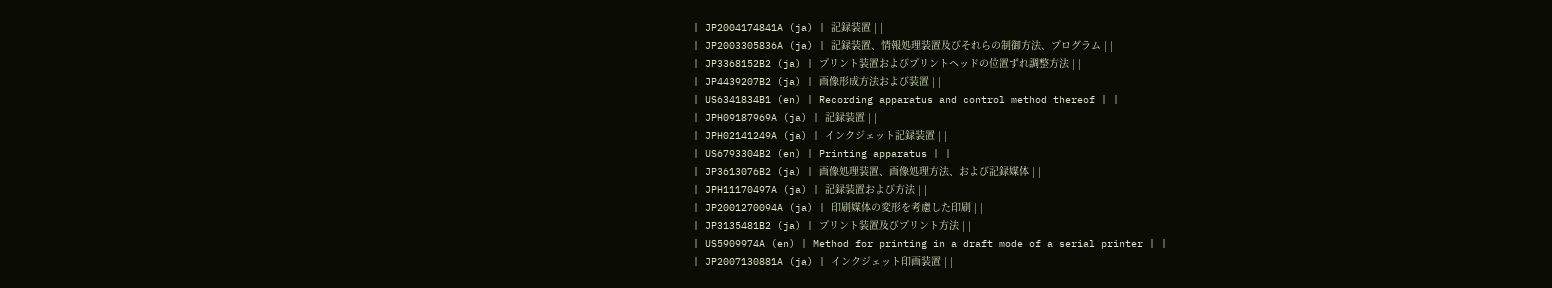| JP2004174841A (ja) | 記録装置 | |
| JP2003305836A (ja) | 記録装置、情報処理装置及びそれらの制御方法、プログラム | |
| JP3368152B2 (ja) | プリント装置およびプリントヘッドの位置ずれ調整方法 | |
| JP4439207B2 (ja) | 画像形成方法および装置 | |
| US6341834B1 (en) | Recording apparatus and control method thereof | |
| JPH09187969A (ja) | 記録装置 | |
| JPH02141249A (ja) | インクジェット記録装置 | |
| US6793304B2 (en) | Printing apparatus | |
| JP3613076B2 (ja) | 画像処理装置、画像処理方法、および記録媒体 | |
| JPH11170497A (ja) | 記録装置および方法 | |
| JP2001270094A (ja) | 印刷媒体の変形を考慮した印刷 | |
| JP3135481B2 (ja) | プリント装置及びプリント方法 | |
| US5909974A (en) | Method for printing in a draft mode of a serial printer | |
| JP2007130881A (ja) | インクジェット印画装置 | |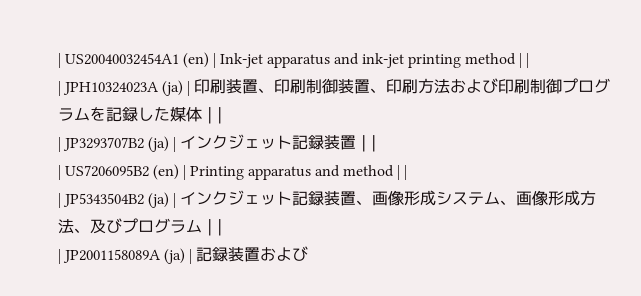| US20040032454A1 (en) | Ink-jet apparatus and ink-jet printing method | |
| JPH10324023A (ja) | 印刷装置、印刷制御装置、印刷方法および印刷制御プログラムを記録した媒体 | |
| JP3293707B2 (ja) | インクジェット記録装置 | |
| US7206095B2 (en) | Printing apparatus and method | |
| JP5343504B2 (ja) | インクジェット記録装置、画像形成システム、画像形成方法、及びプログラム | |
| JP2001158089A (ja) | 記録装置および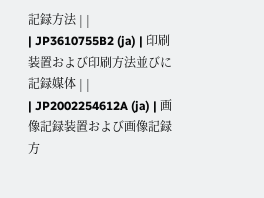記録方法 | |
| JP3610755B2 (ja) | 印刷装置および印刷方法並びに記録媒体 | |
| JP2002254612A (ja) | 画像記録装置および画像記録方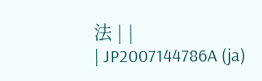法 | |
| JP2007144786A (ja)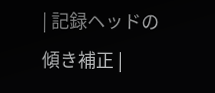| 記録ヘッドの傾き補正 |